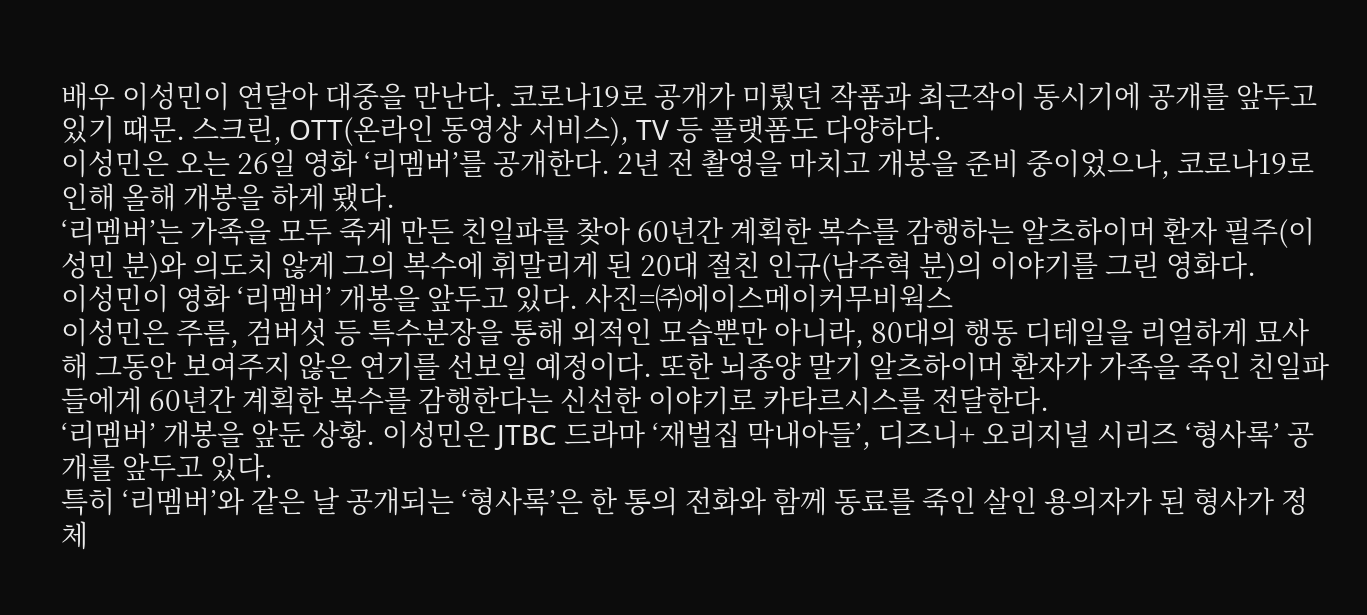배우 이성민이 연달아 대중을 만난다. 코로나19로 공개가 미뤘던 작품과 최근작이 동시기에 공개를 앞두고 있기 때문. 스크린, OTT(온라인 동영상 서비스), TV 등 플랫폼도 다양하다.
이성민은 오는 26일 영화 ‘리멤버’를 공개한다. 2년 전 촬영을 마치고 개봉을 준비 중이었으나, 코로나19로 인해 올해 개봉을 하게 됐다.
‘리멤버’는 가족을 모두 죽게 만든 친일파를 찾아 60년간 계획한 복수를 감행하는 알츠하이머 환자 필주(이성민 분)와 의도치 않게 그의 복수에 휘말리게 된 20대 절친 인규(남주혁 분)의 이야기를 그린 영화다.
이성민이 영화 ‘리멤버’ 개봉을 앞두고 있다. 사진=㈜에이스메이커무비웍스
이성민은 주름, 검버섯 등 특수분장을 통해 외적인 모습뿐만 아니라, 80대의 행동 디테일을 리얼하게 묘사해 그동안 보여주지 않은 연기를 선보일 예정이다. 또한 뇌종양 말기 알츠하이머 환자가 가족을 죽인 친일파들에게 60년간 계획한 복수를 감행한다는 신선한 이야기로 카타르시스를 전달한다.
‘리멤버’ 개봉을 앞둔 상황. 이성민은 JTBC 드라마 ‘재벌집 막내아들’, 디즈니+ 오리지널 시리즈 ‘형사록’ 공개를 앞두고 있다.
특히 ‘리멤버’와 같은 날 공개되는 ‘형사록’은 한 통의 전화와 함께 동료를 죽인 살인 용의자가 된 형사가 정체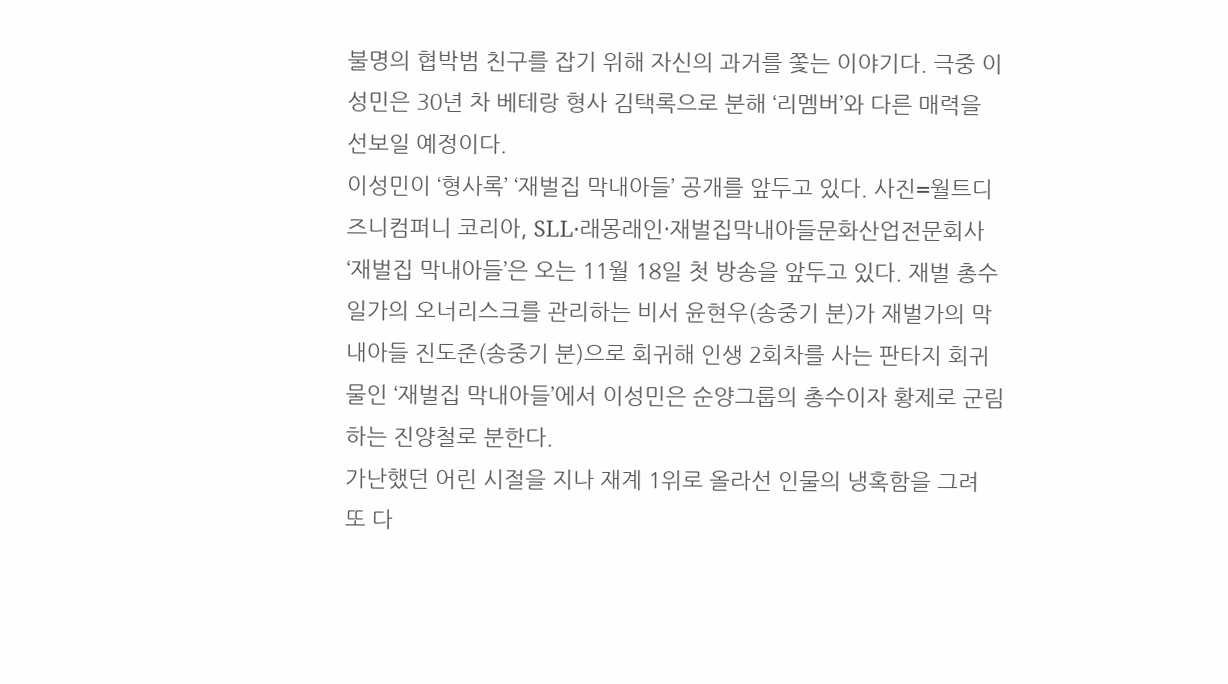불명의 협박범 친구를 잡기 위해 자신의 과거를 쫓는 이야기다. 극중 이성민은 30년 차 베테랑 형사 김택록으로 분해 ‘리멤버’와 다른 매력을 선보일 예정이다.
이성민이 ‘형사록’ ‘재벌집 막내아들’ 공개를 앞두고 있다. 사진=월트디즈니컴퍼니 코리아, SLL·래몽래인·재벌집막내아들문화산업전문회사
‘재벌집 막내아들’은 오는 11월 18일 첫 방송을 앞두고 있다. 재벌 총수 일가의 오너리스크를 관리하는 비서 윤현우(송중기 분)가 재벌가의 막내아들 진도준(송중기 분)으로 회귀해 인생 2회차를 사는 판타지 회귀물인 ‘재벌집 막내아들’에서 이성민은 순양그룹의 총수이자 황제로 군림하는 진양철로 분한다.
가난했던 어린 시절을 지나 재계 1위로 올라선 인물의 냉혹함을 그려 또 다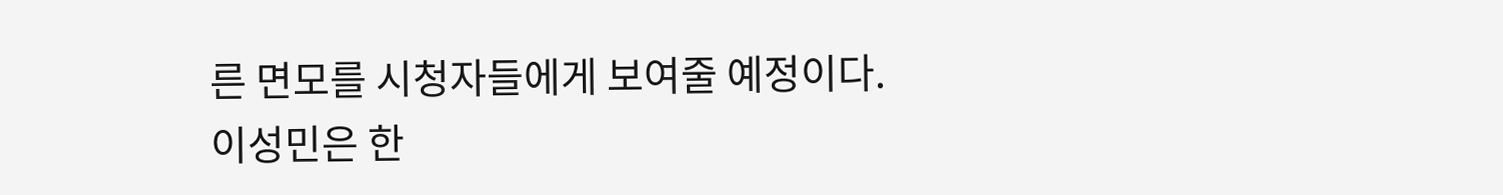른 면모를 시청자들에게 보여줄 예정이다.
이성민은 한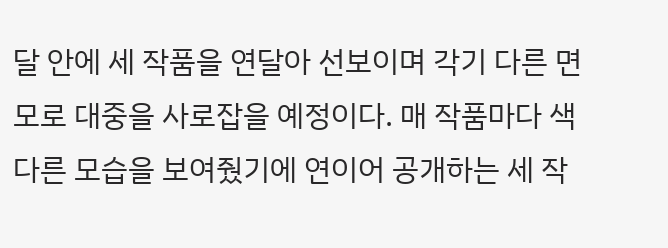달 안에 세 작품을 연달아 선보이며 각기 다른 면모로 대중을 사로잡을 예정이다. 매 작품마다 색다른 모습을 보여줬기에 연이어 공개하는 세 작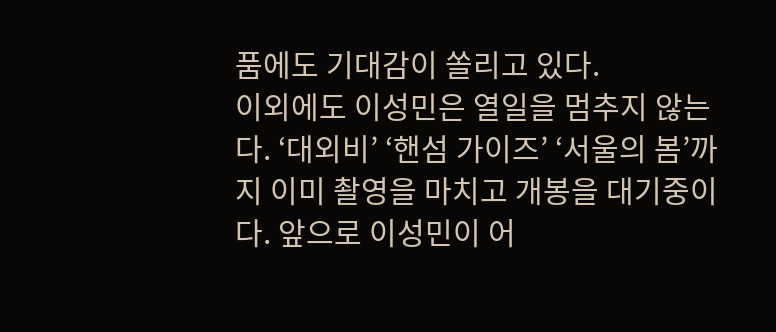품에도 기대감이 쏠리고 있다.
이외에도 이성민은 열일을 멈추지 않는다. ‘대외비’ ‘핸섬 가이즈’ ‘서울의 봄’까지 이미 촬영을 마치고 개봉을 대기중이다. 앞으로 이성민이 어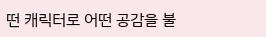떤 캐릭터로 어떤 공감을 불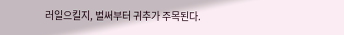러일으킬지, 벌써부터 귀추가 주목된다.